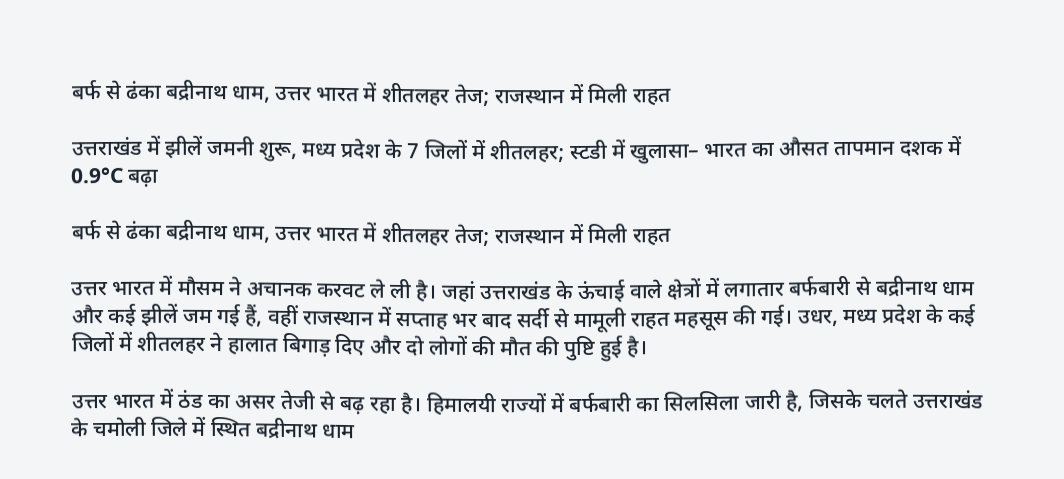बर्फ से ढंका बद्रीनाथ धाम, उत्तर भारत में शीतलहर तेज; राजस्थान में मिली राहत

उत्तराखंड में झीलें जमनी शुरू, मध्य प्रदेश के 7 जिलों में शीतलहर; स्टडी में खुलासा– भारत का औसत तापमान दशक में 0.9°C बढ़ा

बर्फ से ढंका बद्रीनाथ धाम, उत्तर भारत में शीतलहर तेज; राजस्थान में मिली राहत

उत्तर भारत में मौसम ने अचानक करवट ले ली है। जहां उत्तराखंड के ऊंचाई वाले क्षेत्रों में लगातार बर्फबारी से बद्रीनाथ धाम और कई झीलें जम गई हैं, वहीं राजस्थान में सप्ताह भर बाद सर्दी से मामूली राहत महसूस की गई। उधर, मध्य प्रदेश के कई जिलों में शीतलहर ने हालात बिगाड़ दिए और दो लोगों की मौत की पुष्टि हुई है।

उत्तर भारत में ठंड का असर तेजी से बढ़ रहा है। हिमालयी राज्यों में बर्फबारी का सिलसिला जारी है, जिसके चलते उत्तराखंड के चमोली जिले में स्थित बद्रीनाथ धाम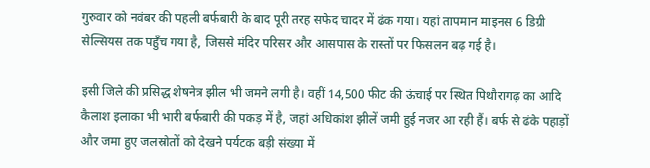गुरुवार को नवंबर की पहली बर्फबारी के बाद पूरी तरह सफेद चादर में ढंक गया। यहां तापमान माइनस 6 डिग्री सेल्सियस तक पहुँच गया है, जिससे मंदिर परिसर और आसपास के रास्तों पर फिसलन बढ़ गई है।

इसी जिले की प्रसिद्ध शेषनेत्र झील भी जमने लगी है। वहीं 14,500 फीट की ऊंचाई पर स्थित पिथौरागढ़ का आदि कैलाश इलाका भी भारी बर्फबारी की पकड़ में है, जहां अधिकांश झीलें जमी हुई नजर आ रही हैं। बर्फ से ढंके पहाड़ों और जमा हुए जलस्रोतों को देखने पर्यटक बड़ी संख्या में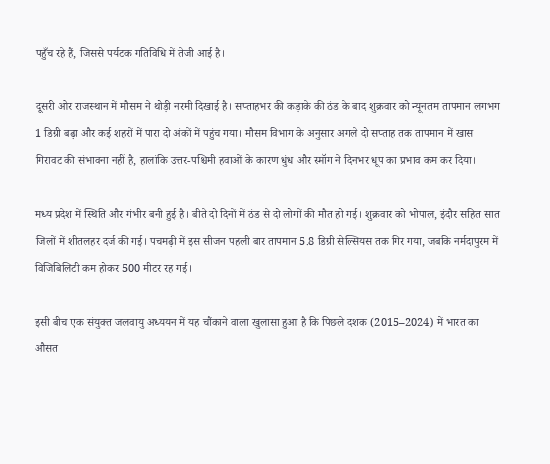पहुँच रहे हैं, जिससे पर्यटक गतिविधि में तेजी आई है।

दूसरी ओर राजस्थान में मौसम ने थोड़ी नरमी दिखाई है। सप्ताहभर की कड़ाके की ठंड के बाद शुक्रवार को न्यूनतम तापमान लगभग 1 डिग्री बढ़ा और कई शहरों में पारा दो अंकों में पहुंच गया। मौसम विभाग के अनुसार अगले दो सप्ताह तक तापमान में खास गिरावट की संभावना नहीं है, हालांकि उत्तर-पश्चिमी हवाओं के कारण धुंध और स्मॉग ने दिनभर धूप का प्रभाव कम कर दिया।

मध्य प्रदेश में स्थिति और गंभीर बनी हुई है। बीते दो दिनों में ठंड से दो लोगों की मौत हो गई। शुक्रवार को भोपाल, इंदौर सहित सात जिलों में शीतलहर दर्ज की गई। पचमढ़ी में इस सीजन पहली बार तापमान 5.8 डिग्री सेल्सियस तक गिर गया, जबकि नर्मदापुरम में विजिबिलिटी कम होकर 500 मीटर रह गई।

इसी बीच एक संयुक्त जलवायु अध्ययन में यह चौंकाने वाला खुलासा हुआ है कि पिछले दशक (2015–2024) में भारत का औसत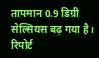तापमान 0.9 डिग्री सेल्सियस बढ़ गया है। रिपोर्ट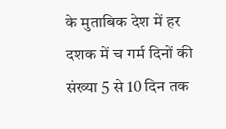के मुताबिक देश में हर दशक में च गर्म दिनों की संख्या 5 से 10 दिन तक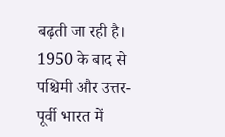बढ़ती जा रही है। 1950 के बाद से पश्चिमी और उत्तर-पूर्वी भारत में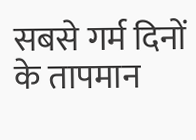सबसे गर्म दिनों के तापमान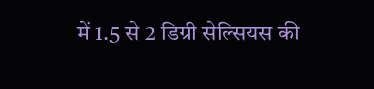में 1.5 से 2 डिग्री सेल्सियस की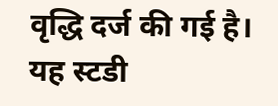वृद्धि दर्ज की गई है। यह स्टडी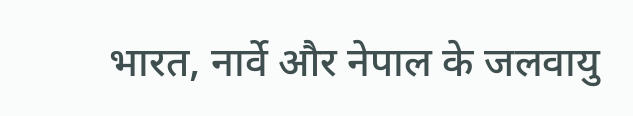भारत, नार्वे और नेपाल के जलवायु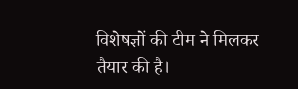विशेषज्ञों की टीम ने मिलकर तैयार की है।